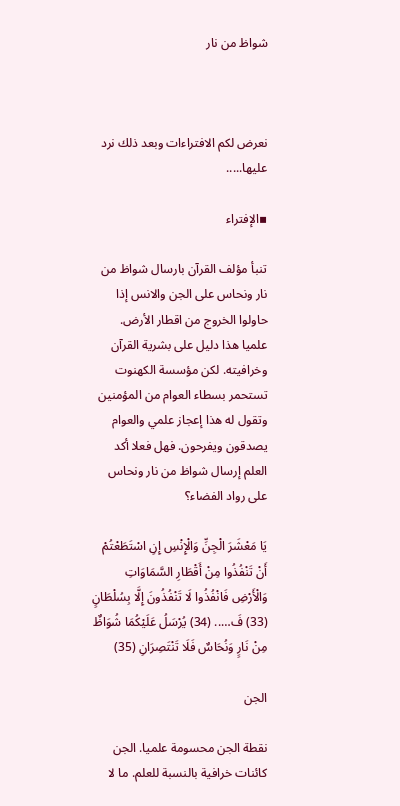شواظ من نار



نعرض لكم الافتراءات وبعد ذلك نرد عليها.....

▪الإفتراء

تنبأ مؤلف القرآن بارسال شواظ من نار ونحاس على الجن والانس إذا حاولوا الخروج من اقطار الأرض. علميا هذا دليل على بشرية القرآن وخرافيته. لكن مؤسسة الكهنوت تستحمر بسطاء العوام من المؤمنين وتقول له هذا إعجاز علمي والعوام يصدقون ويفرحون. فهل فعلا أكد العلم إرسال شواظ من نار ونحاس على رواد الفضاء؟

يَا مَعْشَرَ الْجِنِّ وَالْإِنْسِ إِنِ اسْتَطَعْتُمْ أَنْ تَنْفُذُوا مِنْ أَقْطَارِ السَّمَاوَاتِ وَالْأَرْضِ فَانْفُذُوا لَا تَنْفُذُونَ إِلَّا بِسُلْطَانٍ (33) فَ….. (34) يُرْسَلُ عَلَيْكُمَا شُوَاظٌ مِنْ نَارٍ وَنُحَاسٌ فَلَا تَنْتَصِرَانِ (35)

الجن

نقطة الجن محسومة علميا. الجن كائنات خرافية بالنسبة للعلم. ما لا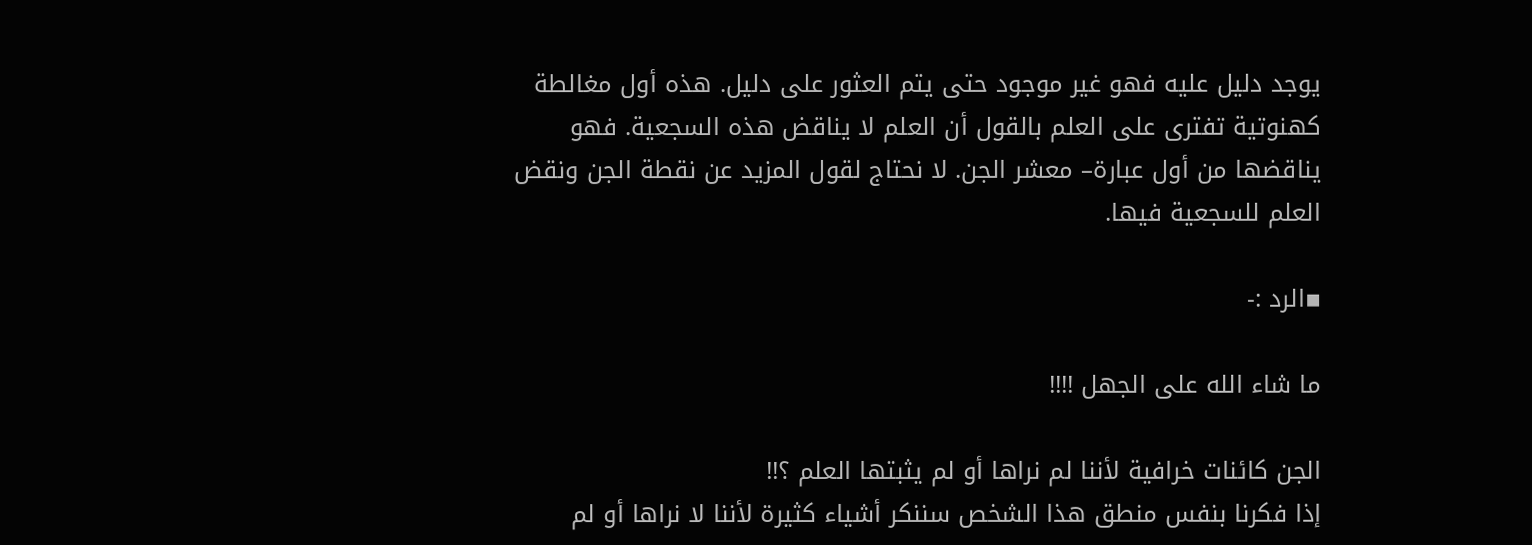يوجد دليل عليه فهو غير موجود حتى يتم العثور على دليل. هذه أول مغالطة كهنوتية تفترى على العلم بالقول أن العلم لا يناقض هذه السجعية. فهو يناقضها من أول عبارة– معشر الجن. لا نحتاج لقول المزيد عن نقطة الجن ونقض العلم للسجعية فيها.

▪الرد :-

ما شاء الله على الجهل !!!!

الجن كائنات خرافية لأننا لم نراها أو لم يثبتها العلم ؟!!
إذا فكرنا بنفس منطق هذا الشخص سننكر أشياء كثيرة لأننا لا نراها أو لم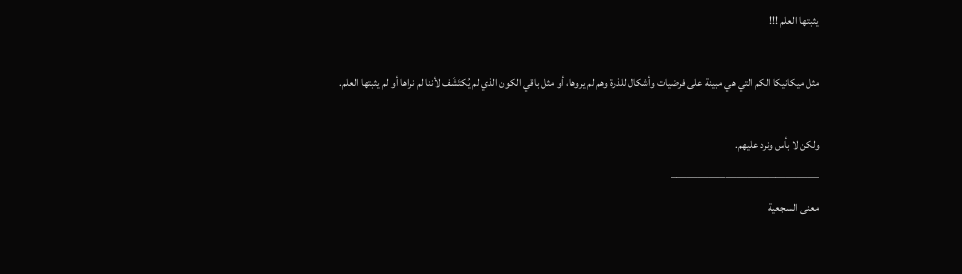يثبتها العلم !!!

مثل ميكانيكا الكم التي هي مبينة على فرضيات وأشكال للذرة وهم لم يروها، أو مثل باقي الكون الذي لم يُكتَشَف لأننا لم نراها أو لم يثبتها العلم.

ولكن لا بأس ونرد عليهم.
————–————–————–
معنى السجعية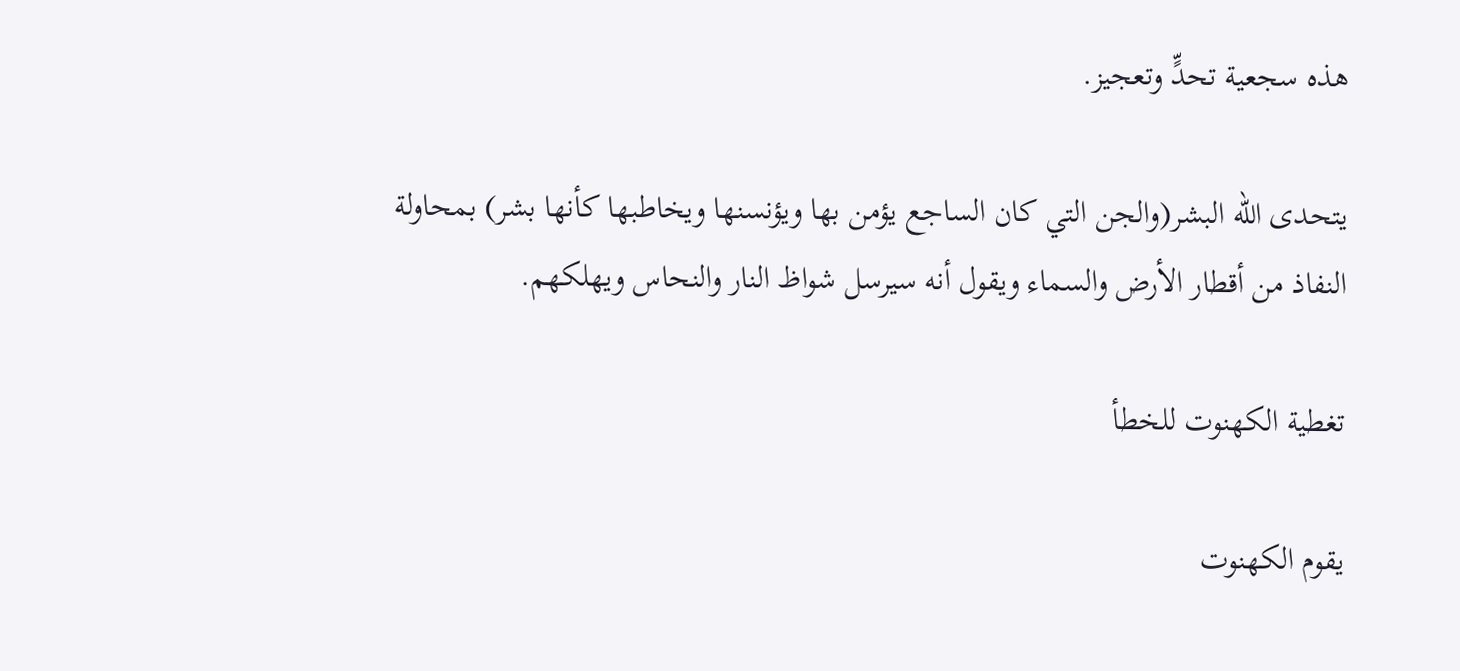هذه سجعية تحدٍّ وتعجيز.

يتحدى الله البشر(والجن التي كان الساجع يؤمن بها ويؤنسنها ويخاطبها كأنها بشر) بمحاولة النفاذ من أقطار الأرض والسماء ويقول أنه سيرسل شواظ النار والنحاس ويهلكهم.

تغطية الكهنوت للخطأ

يقوم الكهنوت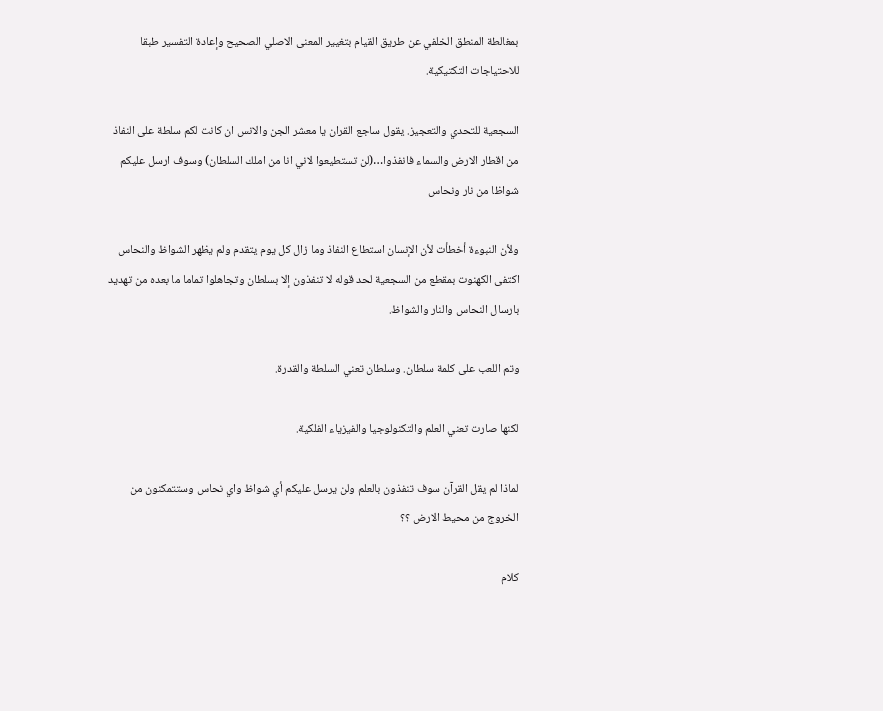بمغالطة المنطق الخلفي عن طريق القيام بتغيير المعنى الاصلي الصحيح وإعادة التفسير طبقا للاحتياجات التكتيكية.

السجعية للتحدي والتعجيز. يقول ساجع القران يا معشر الجن والانس ان كانت لكم سلطة على النفاذ من اقطار الارض والسماء فانفذوا…(لن تستطيعوا لاني انا من املك السلطان) وسوف ارسل عليكم شواظا من نار ونحاس

ولأن النبوءة أخطأت لأن الإنسان استطاع النفاذ وما زال كل يوم يتقدم ولم يظهر الشواظ والنحاس اكتفى الكهنوت بمقطع من السجعية لحد قوله لا تنفذون إلا بسلطان وتجاهلوا تماما ما بعده من تهديد بارسال النحاس والنار والشواظ.

وتم اللعب على كلمة سلطان. وسلطان تعني السلطة والقدرة.

لكنها صارت تعني العلم والتكنولوجيا والفيزياء الفلكية.

لماذا لم يقل القرآن سوف تنفذون بالعلم ولن يرسل عليكم أي شواظ واي نحاس وستتمكنون من الخروج من محيط الارض ؟؟

كلام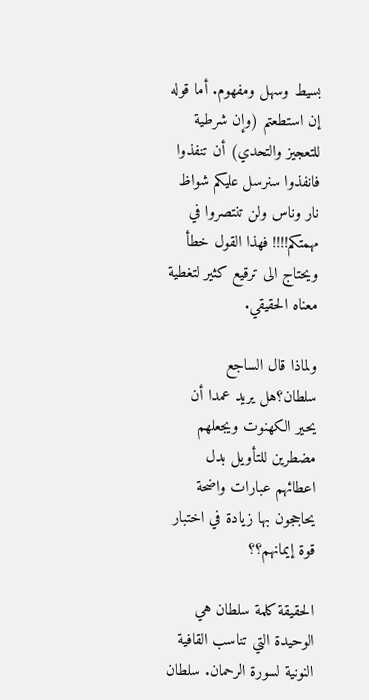بسيط وسهل ومفهوم. أما قوله إن استطعتم (وإن شرطية للتعجيز والتحدي) أن تنفذوا فانفذوا سنرسل عليكم شواظ نار وناس ولن تنتصروا في مهمتكم!!!! فهذا القول خطأ ويحتاج الى ترقيع كثير لتغطية معناه الحقيقي.

ولماذا قال الساجع سلطان؟هل يريد عمدا أن يحير الكهنوت ويجعلهم مضطرين للتأويل بدل اعطائهم عبارات واضحة يحاججون بها زيادة في اختبار قوة إيمانهم؟؟

الحقيقة كلمة سلطان هي الوحيدة التي تناسب القافية النونية لسورة الرحمان. سلطان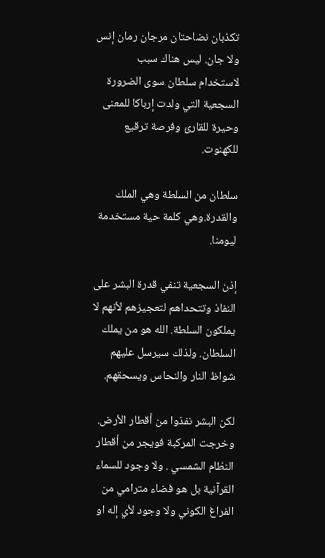تكذبان نضاحتان مرجان رمان إنس ولا جان. ليس هناك سبب لاستخدام سلطان سوى الضرورة السجعية التي ولدت إرباكا للمعنى وحيرة للقارئ وفرصة ترقيع للكهنوت.

سلطان من السلطة وهي الملك والقدرة.وهي كلمة حية مستخدمة ليومنا.

إذن السجعية تنفي قدرة البشر على النفاذ وتتحداهم لتعجيزهم لأنهم لا يملكون السلطة. الله هو من يملك السلطان. ولذلك سيرسل عليهم شواظ النار والنحاس ويسحقهم.

لكن البشر نفذوا من أقطار الأرض. وخرجت المركبة فويجر من أقطار النظام الشمسي . ولا وجود للسماء القرآنية بل هو فضاء مترامي من الفراغ الكوني ولا وجود لأي إله او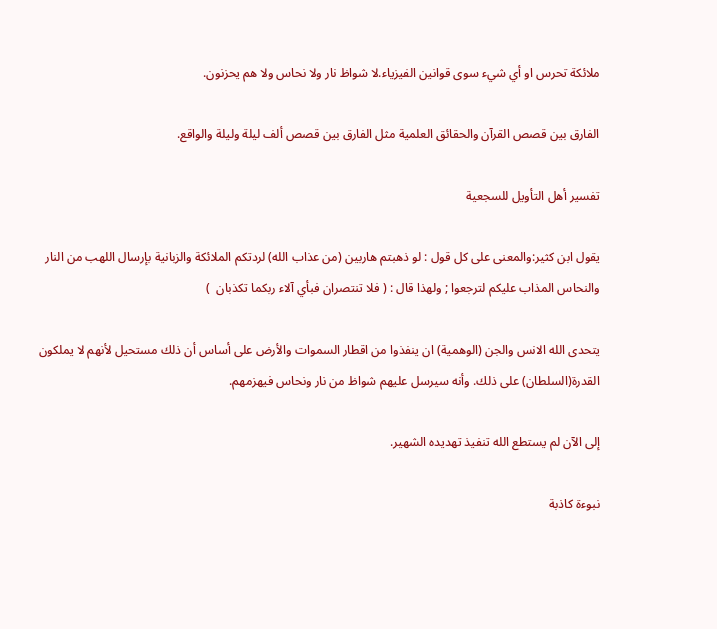ملائكة تحرس او أي شيء سوى قوانين الفيزياء.لا شواظ نار ولا نحاس ولا هم يحزنون.

الفارق بين قصص القرآن والحقائق العلمية مثل الفارق بين قصص ألف ليلة وليلة والواقع.

تفسير أهل التأويل للسجعية

يقول ابن كثير:والمعنى على كل قول : لو ذهبتم هاربين (من عذاب الله) لردتكم الملائكة والزبانية بإرسال اللهب من النار والنحاس المذاب عليكم لترجعوا ; ولهذا قال : ( فلا تنتصران فبأي آلاء ربكما تكذبان  )

يتحدى الله الانس والجن (الوهمية) ان ينفذوا من اقطار السموات والأرض على أساس أن ذلك مستحيل لأنهم لا يملكون القدرة(السلطان) على ذلك. وأنه سيرسل عليهم شواظ من نار ونحاس فيهزمهم.

إلى الآن لم يستطع الله تنفيذ تهديده الشهير.

نبوءة كاذبة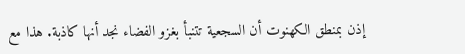إذن بمنطق الكهنوت أن السجعية تتنبأ بغزو الفضاء نجد أنها كاذبة. هذا مع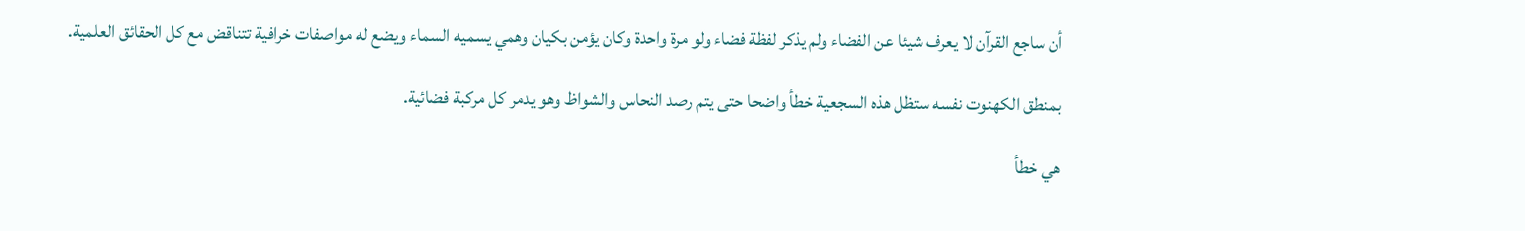أن ساجع القرآن لا يعرف شيئا عن الفضاء ولم يذكر لفظة فضاء ولو مرة واحدة وكان يؤمن بكيان وهمي يسميه السماء ويضع له مواصفات خرافية تتناقض مع كل الحقائق العلمية.

بمنطق الكهنوت نفسه ستظل هذه السجعية خطأ واضحا حتى يتم رصد النحاس والشواظ وهو يدمر كل مركبة فضائية.

هي خطأ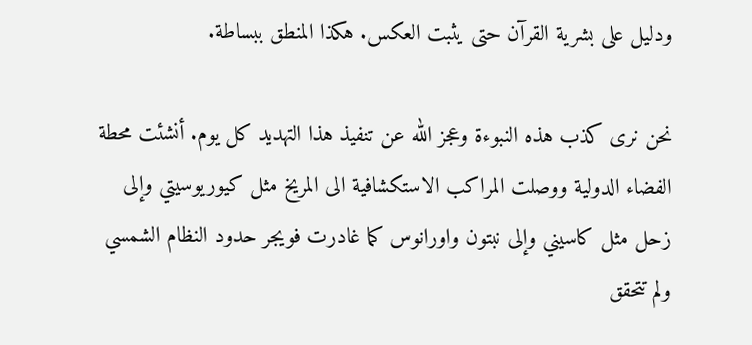ودليل على بشرية القرآن حتى يثبت العكس. هكذا المنطق ببساطة.

نحن نرى كذب هذه النبوءة وعجز الله عن تنفيذ هذا التهديد كل يوم. أنشئت محطة الفضاء الدولية ووصلت المراكب الاستكشافية الى المريخ مثل كيوريوسيتي وإلى زحل مثل كاسيني وإلى نبتون واورانوس كما غادرت فويجر حدود النظام الشمسي ولم تتحقق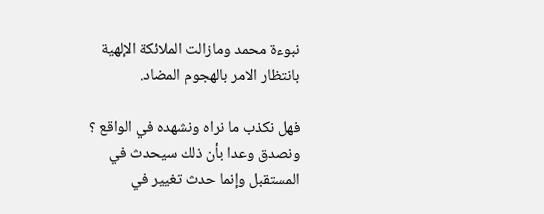نبوءة محمد ومازالت الملائكة الإلهية بانتظار الامر بالهجوم المضاد.

فهل نكذب ما نراه ونشهده في الواقع ؟ ونصدق وعدا بأن ذلك سيحدث في المستقبل وإنما حدث تغيير في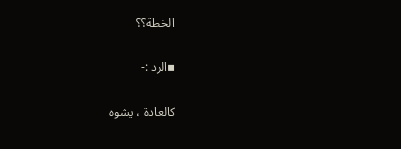الخطة؟؟

▪الرد :-

كالعادة ، يشوه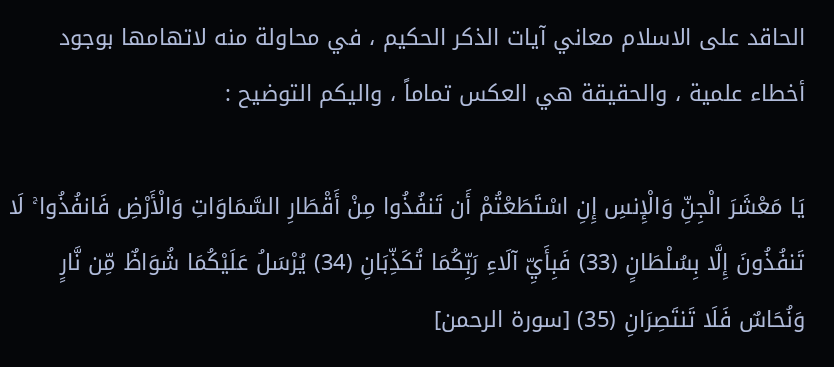الحاقد على الاسلام معاني آيات الذكر الحكيم ، في محاولة منه لاتهامها بوجود أخطاء علمية ، والحقيقة هي العكس تماماً ، واليكم التوضيح :

يَا مَعْشَرَ الْجِنِّ وَالْإِنسِ إِنِ اسْتَطَعْتُمْ أَن تَنفُذُوا مِنْ أَقْطَارِ السَّمَاوَاتِ وَالْأَرْضِ فَانفُذُوا ۚ لَا تَنفُذُونَ إِلَّا بِسُلْطَانٍ (33) فَبِأَيِّ آلَاءِ رَبِّكُمَا تُكَذِّبَانِ (34) يُرْسَلُ عَلَيْكُمَا شُوَاظٌ مِّن نَّارٍ وَنُحَاسٌ فَلَا تَنتَصِرَانِ (35) [سورة الرحمن]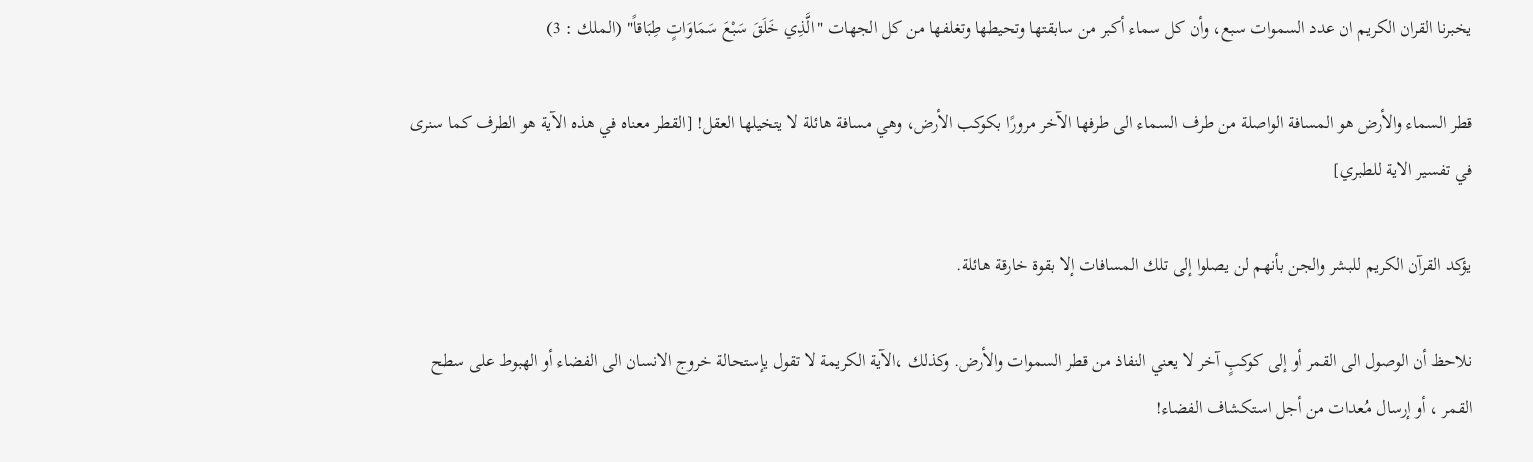يخبرنا القران الكريم ان عدد السموات سبع، وأن كل سماء أكبر من سابقتها وتحيطها وتغلفها من كل الجهات "الَّذِي خَلَقَ سَبْعَ سَمَاوَاتٍ طِبَاقاً" (الملك : 3)

قطر السماء والأرض هو المسافة الواصلة من طرف السماء الى طرفها الآخر مرورًا بكوكب الأرض، وهي مسافة هائلة لا يتخيلها العقل! [القطر معناه في هذه الآية هو الطرف كما سنرى في تفسير الاية للطبري]

يؤكد القرآن الكريم للبشر والجن بأنهم لن يصلوا إلى تلك المسافات إلا بقوة خارقة هائلة.

نلاحظ أن الوصول الى القمر أو إلى كوكبٍ آخر لا يعني النفاذ من قطر السموات والأرض. وكذلك ،الآية الكريمة لا تقول يإستحالة خروج الانسان الى الفضاء أو الهبوط على سطح القمر ، أو إرسال مُعدات من أجل استكشاف الفضاء!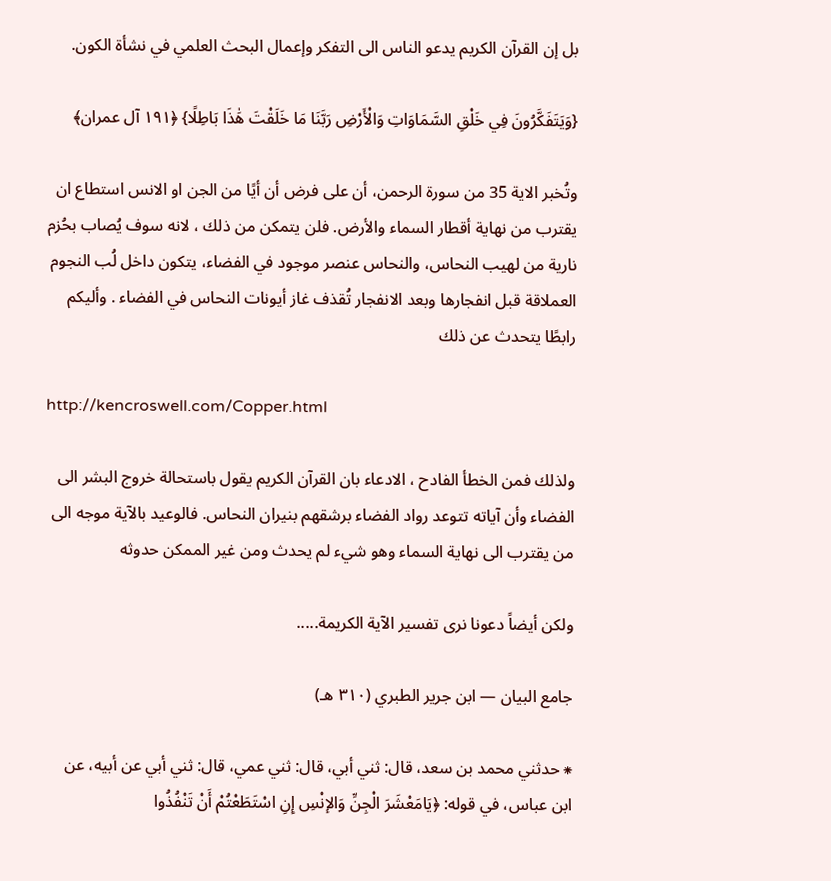بل إن القرآن الكريم يدعو الناس الى التفكر وإعمال البحث العلمي في نشأة الكون.

{وَيَتَفَكَّرُونَ فِي خَلْقِ السَّمَاوَاتِ وَالْأَرْضِ رَبَّنَا مَا خَلَقْتَ هَٰذَا بَاطِلًا} ﴿١٩١ آل عمران﴾

وتُخبر الاية 35 من سورة الرحمن، أن على فرض أن أيًا من الجن او الانس استطاع ان يقترب من نهاية أقطار السماء والأرض. فلن يتمكن من ذلك ، لانه سوف يُصاب بحُزم نارية من لهيب النحاس، والنحاس عنصر موجود في الفضاء، يتكون داخل لُب النجوم العملاقة قبل انفجارها وبعد الانفجار تُقذف غاز أيونات النحاس في الفضاء . وأليكم رابطًا يتحدث عن ذلك

http://kencroswell.com/Copper.html

ولذلك فمن الخطأ الفادح ، الادعاء بان القرآن الكريم يقول باستحالة خروج البشر الى الفضاء وأن آياته تتوعد رواد الفضاء برشقهم بنيران النحاس. فالوعيد بالآية موجه الى من يقترب الى نهاية السماء وهو شيء لم يحدث ومن غير الممكن حدوثه

ولكن أيضاً دعونا نرى تفسير الآية الكريمة.....

جامع البيان — ابن جرير الطبري (٣١٠ هـ)

⁕ حدثني محمد بن سعد، قال: ثني أبي، قال: ثني عمي، قال: ثني أبي عن أبيه، عن ابن عباس، في قوله: ﴿يَامَعْشَرَ الْجِنِّ وَالإنْسِ إِنِ اسْتَطَعْتُمْ أَنْ تَنْفُذُوا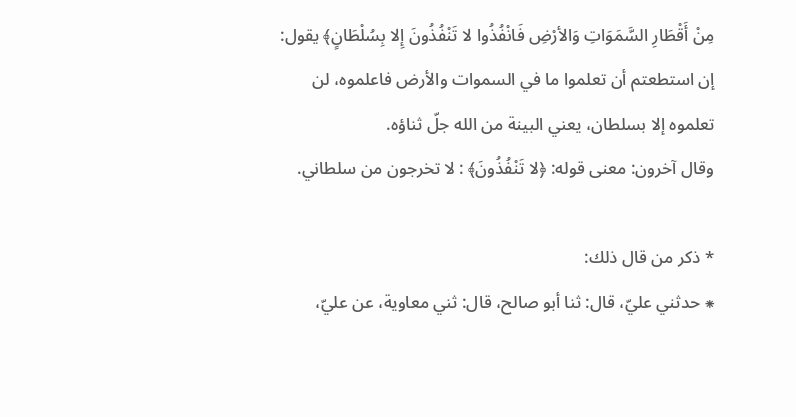مِنْ أَقْطَارِ السَّمَوَاتِ وَالأرْضِ فَانْفُذُوا لا تَنْفُذُونَ إِلا بِسُلْطَانٍ﴾ يقول: إن استطعتم أن تعلموا ما في السموات والأرض فاعلموه، لن تعلموه إلا بسلطان، يعني البينة من الله جلّ ثناؤه.
وقال آخرون: معنى قوله: ﴿لا تَنْفُذُونَ﴾ : لا تخرجون من سلطاني.

* ذكر من قال ذلك:
⁕ حدثني عليّ، قال: ثنا أبو صالح، قال: ثني معاوية، عن عليّ،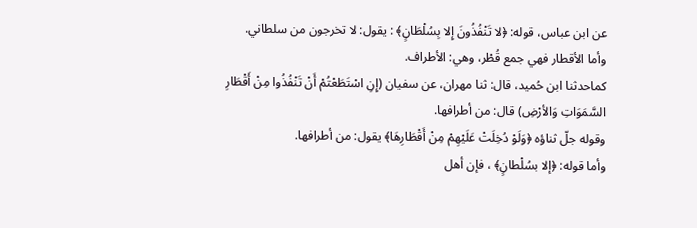عن ابن عباس، قوله: ﴿لا تَنْفُذُونَ إِلا بِسُلْطَانٍ﴾ : يقول: لا تخرجون من سلطاني.
وأما الأقطار فهي جمع قُطْر، وهي: الأطراف.
كماحدثنا ابن حُميد، قال: ثنا مهران، عن سفيان (إِنِ اسْتَطَعْتُمْ أَنْ تَنْفُذُوا مِنْ أَقْطَارِ السَّمَوَاتِ وَالأرْضِ) قال: من أطرافها.
وقوله جلّ ثناؤه ﴿وَلَوْ دُخِلَتْ عَلَيْهِمْ مِنْ أَقْطَارِهَا﴾ يقول: من أطرافها.
وأما قوله: ﴿إلا بسُلْطانٍ﴾ ، فإن أهل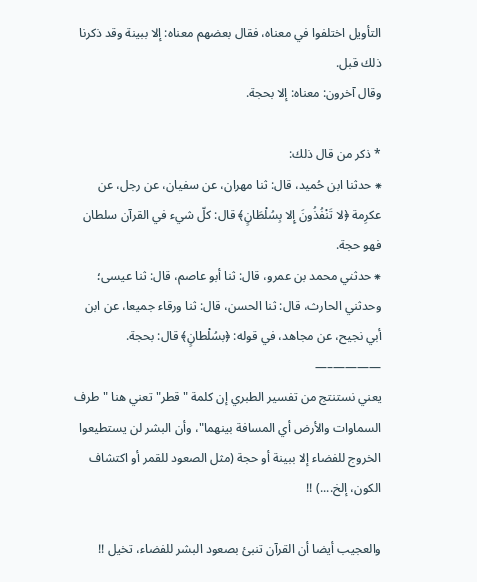التأويل اختلفوا في معناه، فقال بعضهم معناه: إلا ببينة وقد ذكرنا ذلك قبل.
وقال آخرون: معناه: إلا بحجة.

* ذكر من قال ذلك:
⁕ حدثنا ابن حُميد، قال: ثنا مهران، عن سفيان، عن رجل، عن عكرِمة ﴿لا تَنْفُذُونَ إِلا بِسُلْطَانٍ﴾ قال: كلّ شيء في القرآن سلطان فهو حجة.
⁕ حدثني محمد بن عمرو، قال: ثنا أبو عاصم، قال: ثنا عيسى؛ وحدثني الحارث، قال: ثنا الحسن، قال: ثنا ورقاء جميعا، عن ابن أبي نجيح، عن مجاهد، في قوله: ﴿بسُلْطانٍ﴾ قال: بحجة.
————–—
يعني نستنتج من تفسير الطبري إن كلمة "قطر" تعني هنا "طرف السماوات والأرض أي المسافة بينهما"، وأن البشر لن يستطيعوا الخروج للفضاء إلا ببينة أو حجة (مثل الصعود للقمر أو اكتشاف الكون، إلخ....) !!

والعجيب أيضا أن القرآن تنبئ بصعود البشر للفضاء، تخيل !!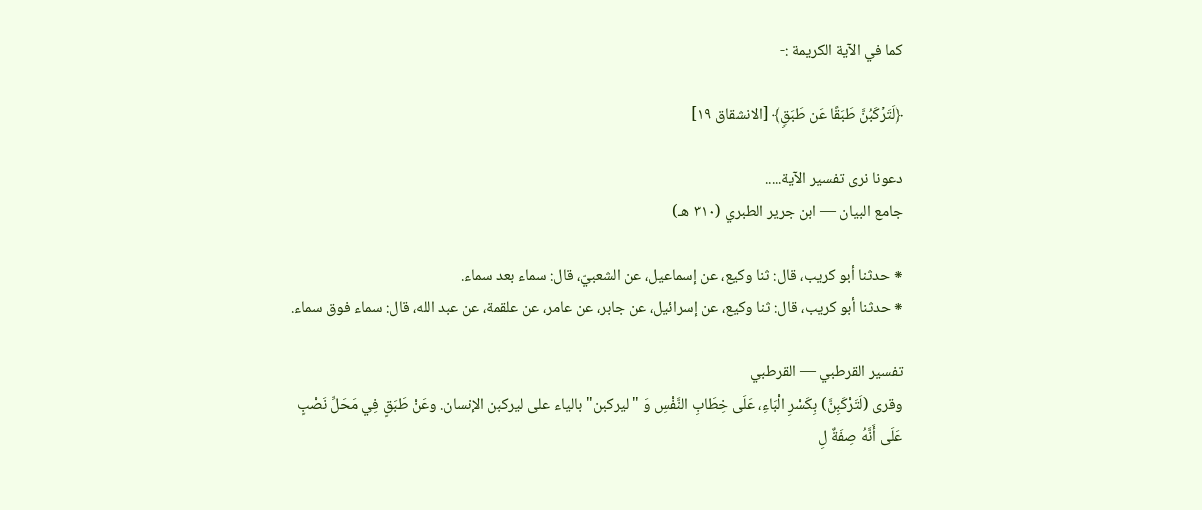كما في الآية الكريمة :-

﴿لَتَرۡكَبُنَّ طَبَقًا عَن طَبَقࣲ﴾ [الانشقاق ١٩]

دعونا نرى تفسير الآية.....
جامع البيان — ابن جرير الطبري (٣١٠ هـ)

⁕ حدثنا أبو كريب، قال: ثنا وكيع، عن إسماعيل، عن الشعبيّ، قال: سماء بعد سماء.
⁕ حدثنا أبو كريب، قال: ثنا وكيع، عن إسرائيل، عن جابر، عن عامر، عن علقمة، عن عبد الله، قال: سماء فوق سماء.

تفسير القرطبي — القرطبي
وقرى (لَتَرْكَبِنَّ) بِكَسْرِ الْبَاءِ، عَلَى خِطَابِ النَّفْسِ وَ "ليركبن" بالياء على ليركبن الإنسان. وعَنْ طَبَقٍ فِي مَحَلِّ نَصْبٍ عَلَى أَنَّهُ صِفَةٌ لِ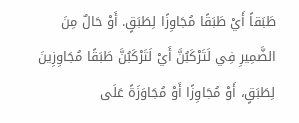طَبَقاً أَيْ طَبَقًا مُجَاوِزًا لِطَبَقٍ. أَوْ حَالٌ مِنَ الضَّمِيرِ فِي لَتَرْكَبُنَّ أَيْ لَتَرْكَبُنَّ طَبَقًا مُجَاوِزِينَ لِطَبَقٍ، أَوْ مُجَاوِزًا أَوْ مُجَاوَزَةً عَلَى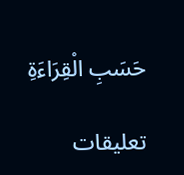حَسَبِ الْقِرَاءَةِ

تعليقات